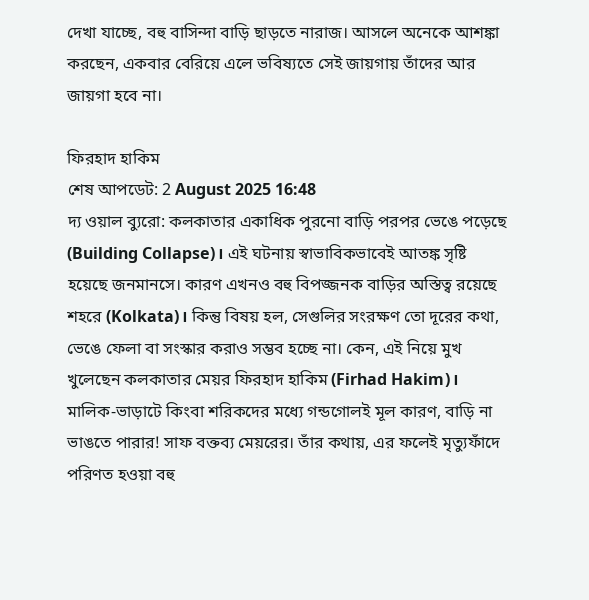দেখা যাচ্ছে, বহু বাসিন্দা বাড়ি ছাড়তে নারাজ। আসলে অনেকে আশঙ্কা করছেন, একবার বেরিয়ে এলে ভবিষ্যতে সেই জায়গায় তাঁদের আর জায়গা হবে না।

ফিরহাদ হাকিম
শেষ আপডেট: 2 August 2025 16:48
দ্য ওয়াল ব্যুরো: কলকাতার একাধিক পুরনো বাড়ি পরপর ভেঙে পড়েছে (Building Collapse)। এই ঘটনায় স্বাভাবিকভাবেই আতঙ্ক সৃষ্টি হয়েছে জনমানসে। কারণ এখনও বহু বিপজ্জনক বাড়ির অস্তিত্ব রয়েছে শহরে (Kolkata)। কিন্তু বিষয় হল, সেগুলির সংরক্ষণ তো দূরের কথা, ভেঙে ফেলা বা সংস্কার করাও সম্ভব হচ্ছে না। কেন, এই নিয়ে মুখ খুলেছেন কলকাতার মেয়র ফিরহাদ হাকিম (Firhad Hakim)।
মালিক-ভাড়াটে কিংবা শরিকদের মধ্যে গন্ডগোলই মূল কারণ, বাড়ি না ভাঙতে পারার! সাফ বক্তব্য মেয়রের। তাঁর কথায়, এর ফলেই মৃত্যুফাঁদে পরিণত হওয়া বহু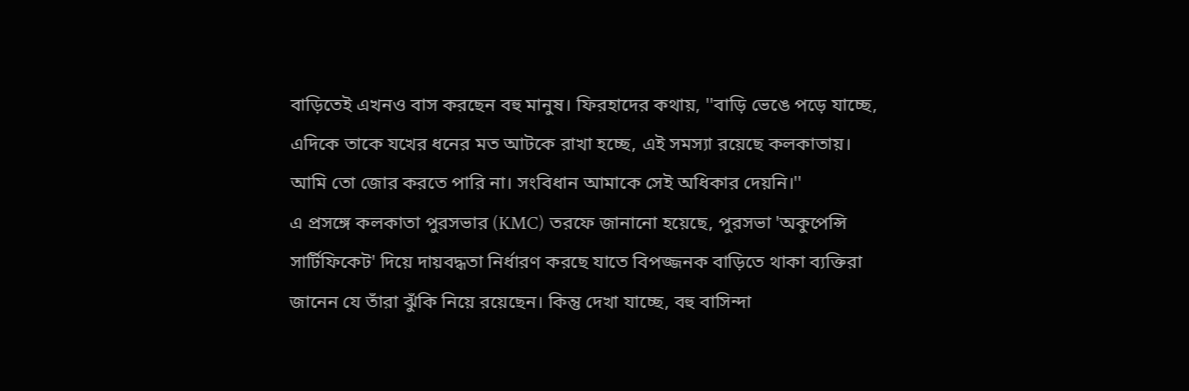বাড়িতেই এখনও বাস করছেন বহু মানুষ। ফিরহাদের কথায়, ''বাড়ি ভেঙে পড়ে যাচ্ছে, এদিকে তাকে যখের ধনের মত আটকে রাখা হচ্ছে, এই সমস্যা রয়েছে কলকাতায়। আমি তো জোর করতে পারি না। সংবিধান আমাকে সেই অধিকার দেয়নি।''
এ প্রসঙ্গে কলকাতা পুরসভার (KMC) তরফে জানানো হয়েছে, পুরসভা 'অকুপেন্সি সার্টিফিকেট' দিয়ে দায়বদ্ধতা নির্ধারণ করছে যাতে বিপজ্জনক বাড়িতে থাকা ব্যক্তিরা জানেন যে তাঁরা ঝুঁকি নিয়ে রয়েছেন। কিন্তু দেখা যাচ্ছে, বহু বাসিন্দা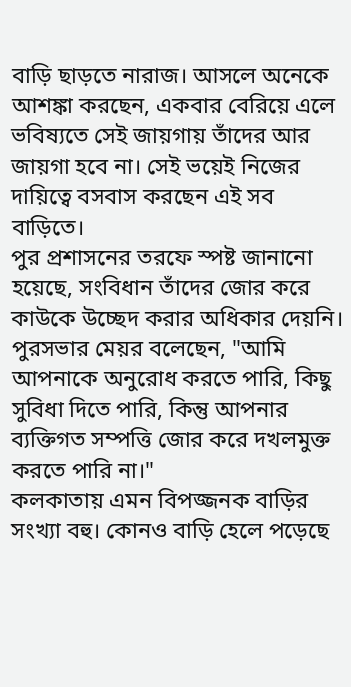বাড়ি ছাড়তে নারাজ। আসলে অনেকে আশঙ্কা করছেন, একবার বেরিয়ে এলে ভবিষ্যতে সেই জায়গায় তাঁদের আর জায়গা হবে না। সেই ভয়েই নিজের দায়িত্বে বসবাস করছেন এই সব বাড়িতে।
পুর প্রশাসনের তরফে স্পষ্ট জানানো হয়েছে, সংবিধান তাঁদের জোর করে কাউকে উচ্ছেদ করার অধিকার দেয়নি। পুরসভার মেয়র বলেছেন, "আমি আপনাকে অনুরোধ করতে পারি, কিছু সুবিধা দিতে পারি, কিন্তু আপনার ব্যক্তিগত সম্পত্তি জোর করে দখলমুক্ত করতে পারি না।"
কলকাতায় এমন বিপজ্জনক বাড়ির সংখ্যা বহু। কোনও বাড়ি হেলে পড়েছে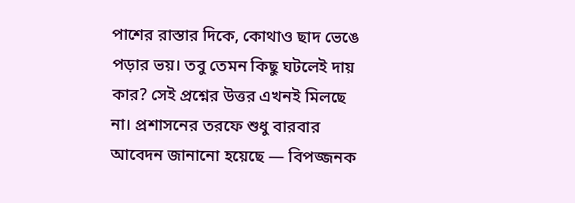পাশের রাস্তার দিকে, কোথাও ছাদ ভেঙে পড়ার ভয়। তবু তেমন কিছু ঘটলেই দায় কার? সেই প্রশ্নের উত্তর এখনই মিলছে না। প্রশাসনের তরফে শুধু বারবার আবেদন জানানো হয়েছে — বিপজ্জনক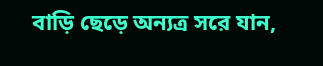বাড়ি ছেড়ে অন্যত্র সরে যান,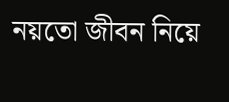নয়তো জীবন নিয়ে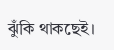ঝুঁকি থাকছেই।